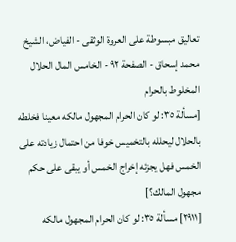تعاليق مبسوطة على العروة الوثقى - الفياض، الشيخ محمد إسحاق - الصفحة ٩٢ - الخامس المال الحلال المخلوط بالحرام
[مسألة ٣٥: لو كان الحرام المجهول مالكه معينا فخلطه بالحلال ليحلله بالتخميس خوفا من احتمال زيادته على الخمس فهل يجزئه إخراج الخمس أو يبقى على حكم مجهول المالك؟]
[٢٩١١] مسألة ٣٥: لو كان الحرام المجهول مالكه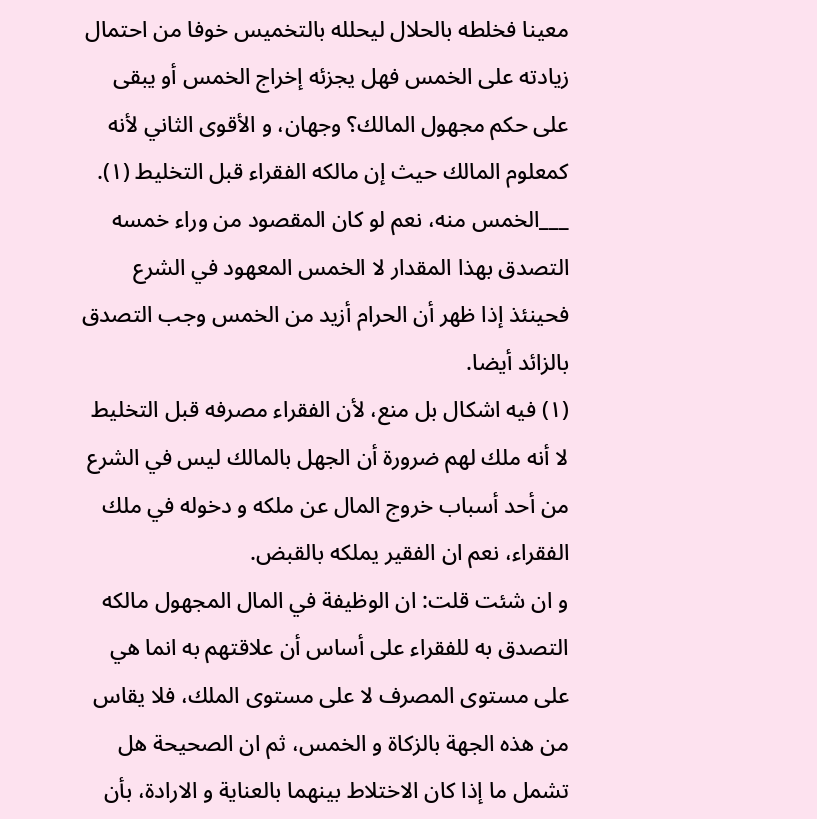معينا فخلطه بالحلال ليحلله بالتخميس خوفا من احتمال زيادته على الخمس فهل يجزئه إخراج الخمس أو يبقى على حكم مجهول المالك؟ وجهان، و الأقوى الثاني لأنه كمعلوم المالك حيث إن مالكه الفقراء قبل التخليط (١).
___الخمس منه، نعم لو كان المقصود من وراء خمسه التصدق بهذا المقدار لا الخمس المعهود في الشرع فحينئذ إذا ظهر أن الحرام أزيد من الخمس وجب التصدق بالزائد أيضا.
(١) فيه اشكال بل منع، لأن الفقراء مصرفه قبل التخليط لا أنه ملك لهم ضرورة أن الجهل بالمالك ليس في الشرع من أحد أسباب خروج المال عن ملكه و دخوله في ملك الفقراء، نعم ان الفقير يملكه بالقبض.
و ان شئت قلت: ان الوظيفة في المال المجهول مالكه التصدق به للفقراء على أساس أن علاقتهم به انما هي على مستوى المصرف لا على مستوى الملك، فلا يقاس من هذه الجهة بالزكاة و الخمس، ثم ان الصحيحة هل تشمل ما إذا كان الاختلاط بينهما بالعناية و الارادة، بأن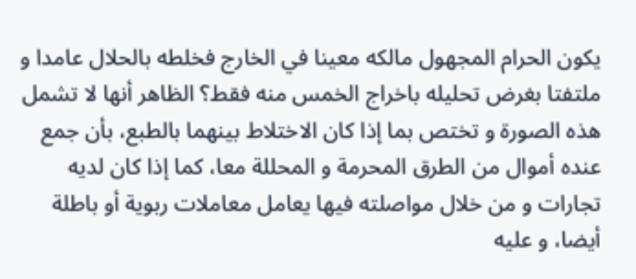يكون الحرام المجهول مالكه معينا في الخارج فخلطه بالحلال عامدا و ملتفتا بغرض تحليله باخراج الخمس منه فقط؟ الظاهر أنها لا تشمل هذه الصورة و تختص بما إذا كان الاختلاط بينهما بالطبع، بأن جمع عنده أموال من الطرق المحرمة و المحللة معا، كما إذا كان لديه تجارات و من خلال مواصلته فيها يعامل معاملات ربوية أو باطلة أيضا، و عليه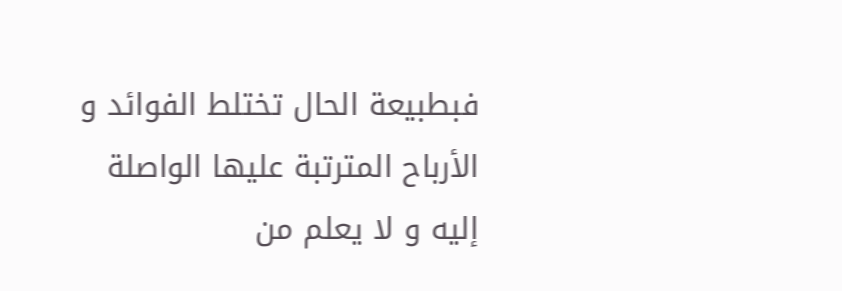فبطبيعة الحال تختلط الفوائد و الأرباح المترتبة عليها الواصلة إليه و لا يعلم من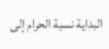البداية نسبة الحرام إلى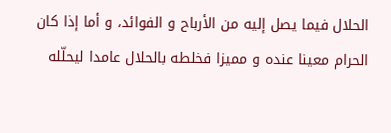الحلال فيما يصل إليه من الأرباح و الفوائد، و أما إذا كان الحرام معينا عنده و مميزا فخلطه بالحلال عامدا ليحلّله